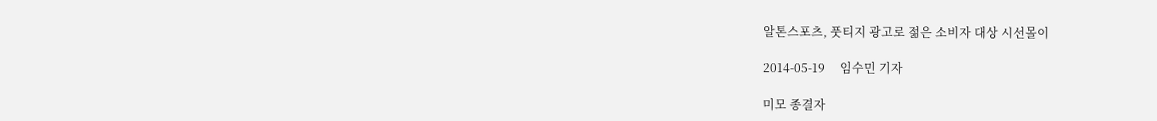알톤스포츠, 풋티지 광고로 젊은 소비자 대상 시선몰이

2014-05-19     임수민 기자

미모 종결자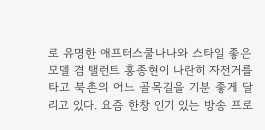로 유명한 애프터스쿨나나와 스타일 좋은 모델 겸 탤런트 홍종현이 나란히 자전거를 타고 북촌의 어느 골목길을 기분 좋게 달리고 있다. 요즘 한창 인기 있는 방송 프로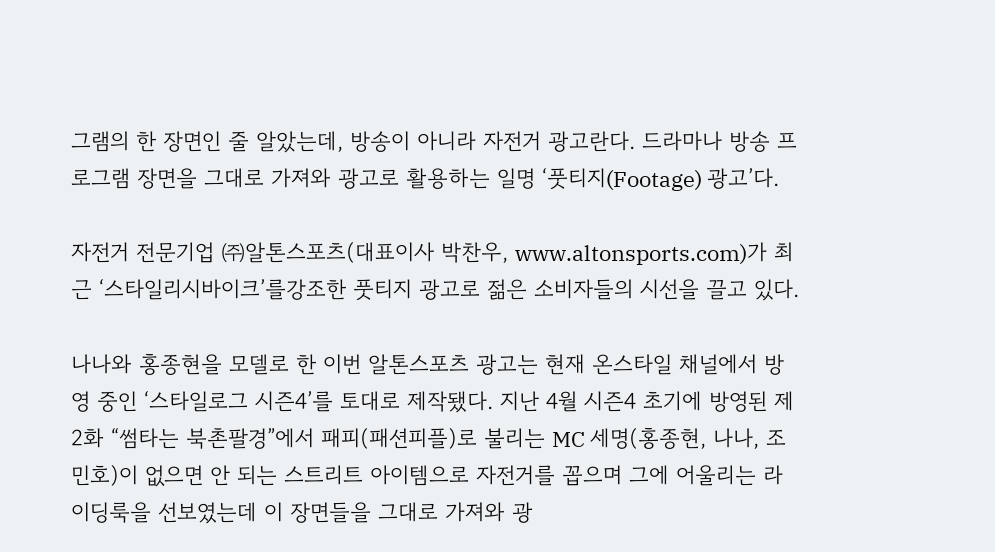그램의 한 장면인 줄 알았는데, 방송이 아니라 자전거 광고란다. 드라마나 방송 프로그램 장면을 그대로 가져와 광고로 활용하는 일명 ‘풋티지(Footage) 광고’다.

자전거 전문기업 ㈜알톤스포츠(대표이사 박찬우, www.altonsports.com)가 최근 ‘스타일리시바이크’를강조한 풋티지 광고로 젊은 소비자들의 시선을 끌고 있다.

나나와 홍종현을 모델로 한 이번 알톤스포츠 광고는 현재 온스타일 채널에서 방영 중인 ‘스타일로그 시즌4’를 토대로 제작됐다. 지난 4월 시즌4 초기에 방영된 제2화 “썸타는 북촌팔경”에서 패피(패션피플)로 불리는 MC 세명(홍종현, 나나, 조민호)이 없으면 안 되는 스트리트 아이템으로 자전거를 꼽으며 그에 어울리는 라이딩룩을 선보였는데 이 장면들을 그대로 가져와 광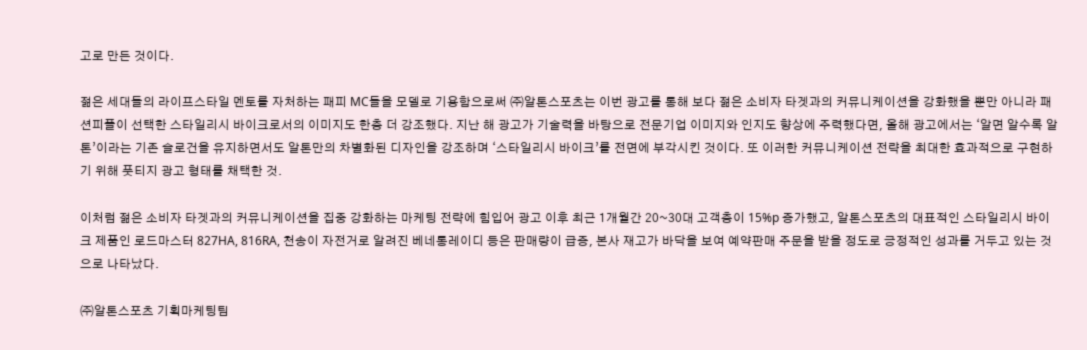고로 만든 것이다.

젊은 세대들의 라이프스타일 멘토를 자처하는 패피 MC들을 모델로 기용함으로써 ㈜알톤스포츠는 이번 광고를 통해 보다 젊은 소비자 타겟과의 커뮤니케이션을 강화했을 뿐만 아니라 패션피플이 선택한 스타일리시 바이크로서의 이미지도 한층 더 강조했다. 지난 해 광고가 기술력을 바탕으로 전문기업 이미지와 인지도 향상에 주력했다면, 올해 광고에서는 ‘알면 알수록 알톤’이라는 기존 슬로건을 유지하면서도 알톤만의 차별화된 디자인을 강조하며 ‘스타일리시 바이크’를 전면에 부각시킨 것이다. 또 이러한 커뮤니케이션 전략을 최대한 효과적으로 구현하기 위해 풋티지 광고 형태를 채택한 것.

이처럼 젊은 소비자 타겟과의 커뮤니케이션을 집중 강화하는 마케팅 전략에 힘입어 광고 이후 최근 1개월간 20~30대 고객층이 15%p 증가했고, 알톤스포츠의 대표적인 스타일리시 바이크 제품인 로드마스터 827HA, 816RA, 천송이 자전거로 알려진 베네통레이디 등은 판매량이 급증, 본사 재고가 바닥을 보여 예약판매 주문을 받을 정도로 긍정적인 성과를 거두고 있는 것으로 나타났다.

㈜알톤스포츠 기획마케팅팀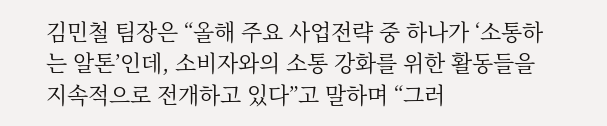김민철 팀장은 “올해 주요 사업전략 중 하나가 ‘소통하는 알톤’인데, 소비자와의 소통 강화를 위한 활동들을 지속적으로 전개하고 있다”고 말하며 “그러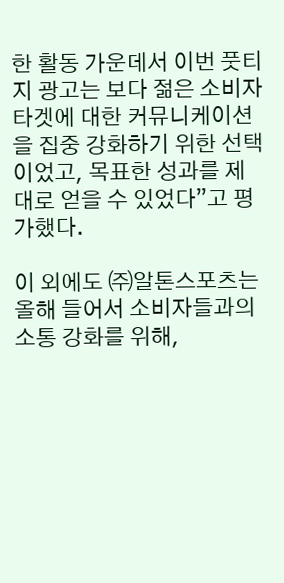한 활동 가운데서 이번 풋티지 광고는 보다 젊은 소비자 타겟에 대한 커뮤니케이션을 집중 강화하기 위한 선택이었고, 목표한 성과를 제대로 얻을 수 있었다”고 평가했다.

이 외에도 ㈜알톤스포츠는 올해 들어서 소비자들과의 소통 강화를 위해,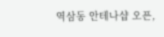역삼동 안테나샵 오픈,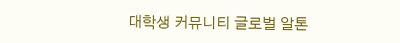대학생 커뮤니티 글로벌 알톤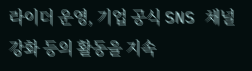라이더 운영, 기업 공식 SNS 채널 강화 등의 활동을 지속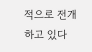적으로 전개하고 있다